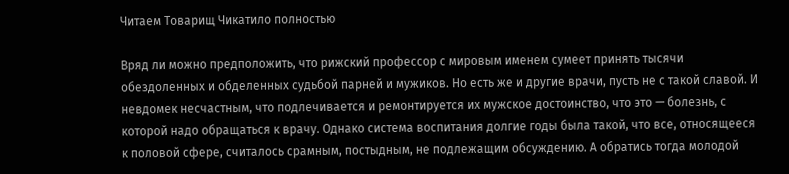Читаем Товарищ Чикатило полностью

Вряд ли можно предположить, что рижский профессор с мировым именем сумеет принять тысячи обездоленных и обделенных судьбой парней и мужиков. Но есть же и другие врачи, пусть не с такой славой. И невдомек несчастным, что подлечивается и ремонтируется их мужское достоинство, что это — болезнь, с которой надо обращаться к врачу. Однако система воспитания долгие годы была такой, что все, относящееся к половой сфере, считалось срамным, постыдным, не подлежащим обсуждению. А обратись тогда молодой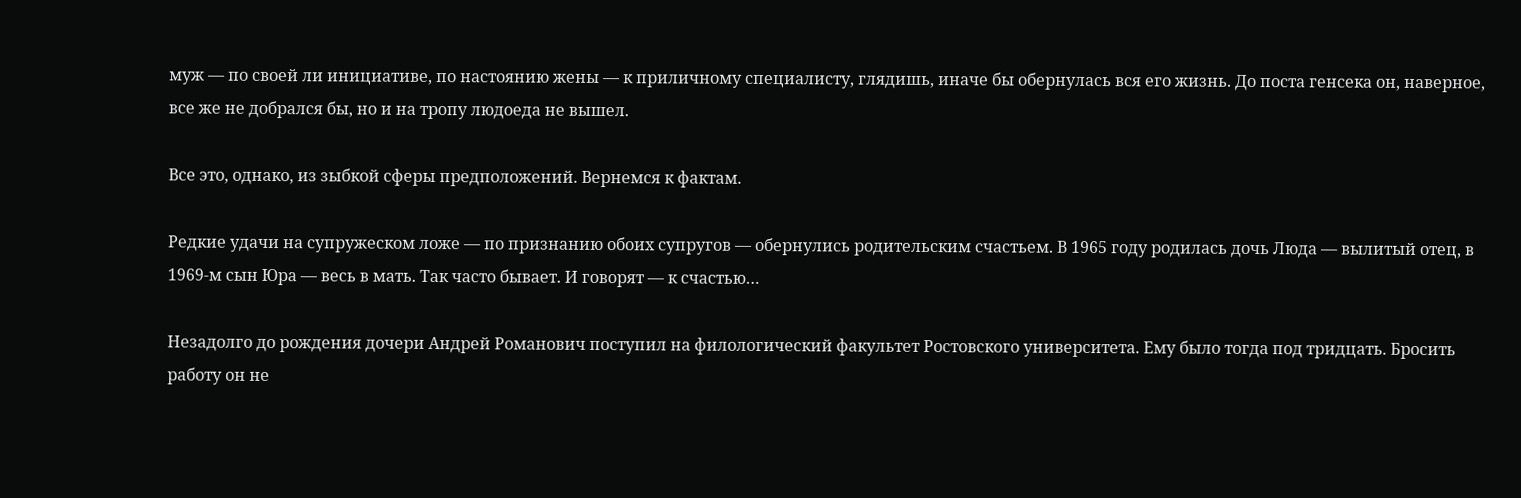муж — по своей ли инициативе, по настоянию жены — к приличному специалисту, глядишь, иначе бы обернулась вся его жизнь. До поста генсека он, наверное, все же не добрался бы, но и на тропу людоеда не вышел.

Все это, однако, из зыбкой сферы предположений. Вернемся к фактам.

Редкие удачи на супружеском ложе — по признанию обоих супругов — обернулись родительским счастьем. В 1965 году родилась дочь Люда — вылитый отец, в 1969-м сын Юра — весь в мать. Так часто бывает. И говорят — к счастью…

Незадолго до рождения дочери Андрей Романович поступил на филологический факультет Ростовского университета. Ему было тогда под тридцать. Бросить работу он не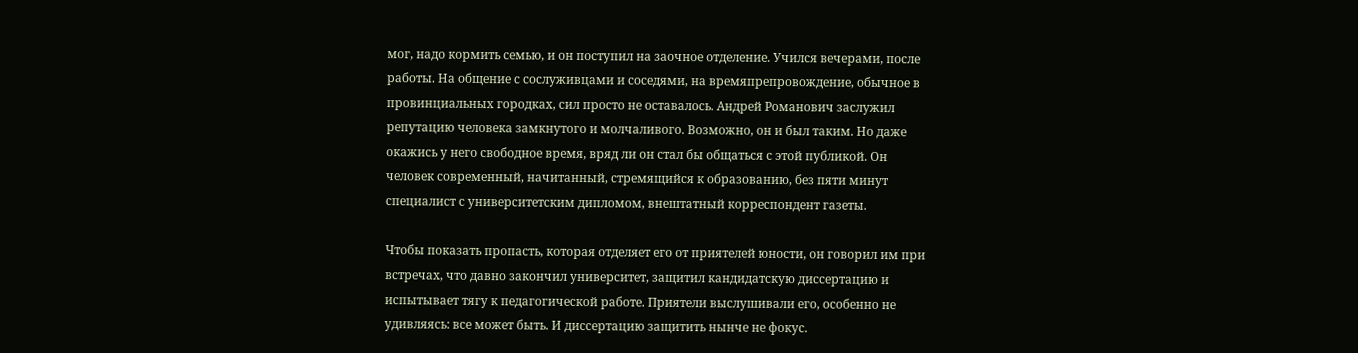мог, надо кормить семью, и он поступил на заочное отделение. Учился вечерами, после работы. На общение с сослуживцами и соседями, на времяпрепровождение, обычное в провинциальных городках, сил просто не оставалось. Андрей Романович заслужил репутацию человека замкнутого и молчаливого. Возможно, он и был таким. Но даже окажись у него свободное время, вряд ли он стал бы общаться с этой публикой. Он человек современный, начитанный, стремящийся к образованию, без пяти минут специалист с университетским дипломом, внештатный корреспондент газеты.

Чтобы показать пропасть, которая отделяет его от приятелей юности, он говорил им при встречах, что давно закончил университет, защитил кандидатскую диссертацию и испытывает тягу к педагогической работе. Приятели выслушивали его, особенно не удивляясь: все может быть. И диссертацию защитить нынче не фокус.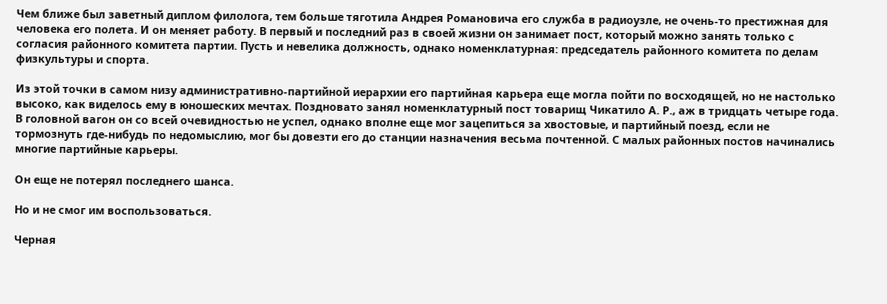Чем ближе был заветный диплом филолога, тем больше тяготила Андрея Романовича его служба в радиоузле, не очень-то престижная для человека его полета. И он меняет работу. В первый и последний раз в своей жизни он занимает пост, который можно занять только с согласия районного комитета партии. Пусть и невелика должность, однако номенклатурная: председатель районного комитета по делам физкультуры и спорта.

Из этой точки в самом низу административно-партийной иерархии его партийная карьера еще могла пойти по восходящей, но не настолько высоко, как виделось ему в юношеских мечтах. Поздновато занял номенклатурный пост товарищ Чикатило А. Р., аж в тридцать четыре года. В головной вагон он со всей очевидностью не успел, однако вполне еще мог зацепиться за хвостовые, и партийный поезд, если не тормознуть где-нибудь по недомыслию, мог бы довезти его до станции назначения весьма почтенной. С малых районных постов начинались многие партийные карьеры.

Он еще не потерял последнего шанса.

Но и не смог им воспользоваться.

Черная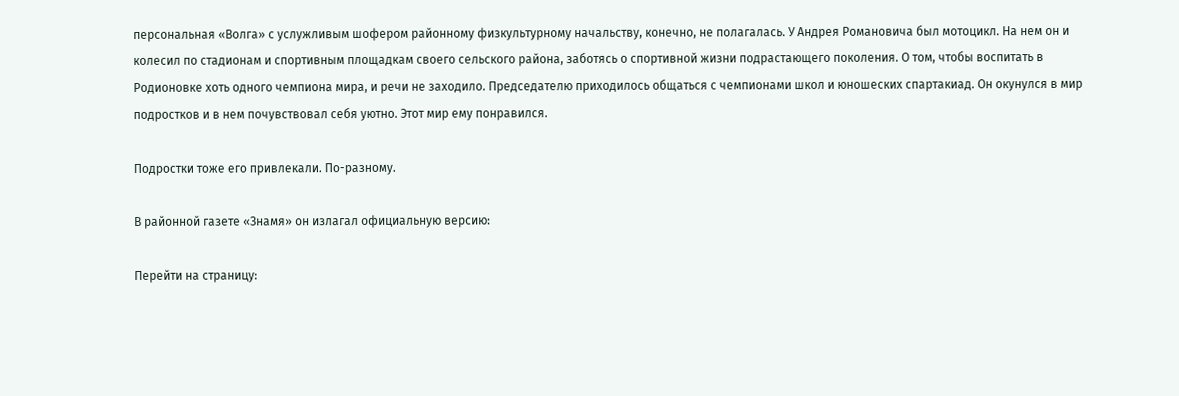персональная «Волга» с услужливым шофером районному физкультурному начальству, конечно, не полагалась. У Андрея Романовича был мотоцикл. На нем он и колесил по стадионам и спортивным площадкам своего сельского района, заботясь о спортивной жизни подрастающего поколения. О том, чтобы воспитать в Родионовке хоть одного чемпиона мира, и речи не заходило. Председателю приходилось общаться с чемпионами школ и юношеских спартакиад. Он окунулся в мир подростков и в нем почувствовал себя уютно. Этот мир ему понравился.

Подростки тоже его привлекали. По-разному.

В районной газете «Знамя» он излагал официальную версию:

Перейти на страницу: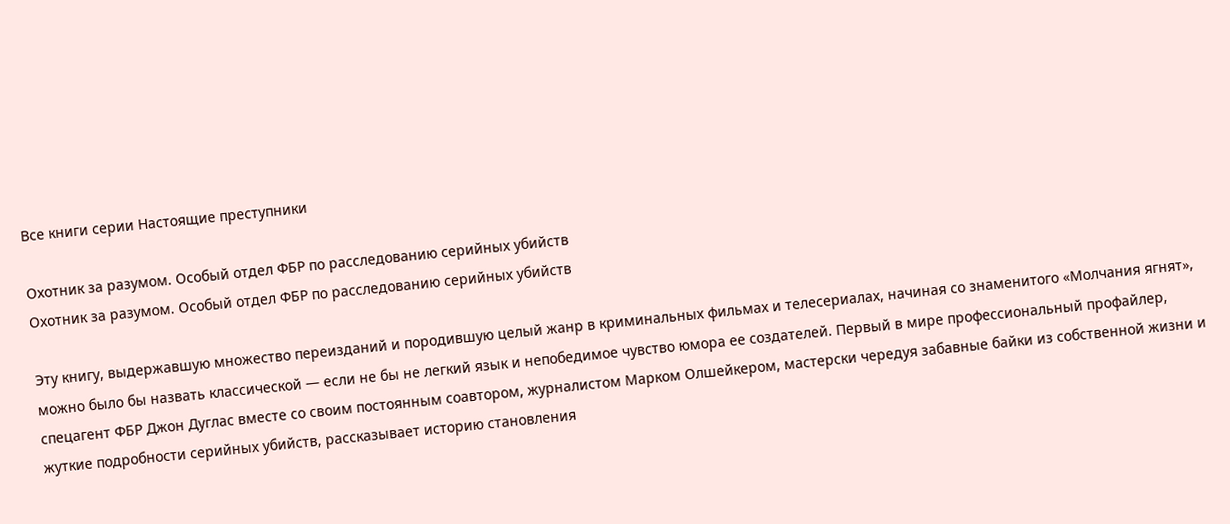Все книги серии Настоящие преступники

Охотник за разумом. Особый отдел ФБР по расследованию серийных убийств
Охотник за разумом. Особый отдел ФБР по расследованию серийных убийств

Эту книгу, выдержавшую множество переизданий и породившую целый жанр в криминальных фильмах и телесериалах, начиная со знаменитого «Молчания ягнят», можно было бы назвать классической — если не бы не легкий язык и непобедимое чувство юмора ее создателей. Первый в мире профессиональный профайлер, спецагент ФБР Джон Дуглас вместе со своим постоянным соавтором, журналистом Марком Олшейкером, мастерски чередуя забавные байки из собственной жизни и жуткие подробности серийных убийств, рассказывает историю становления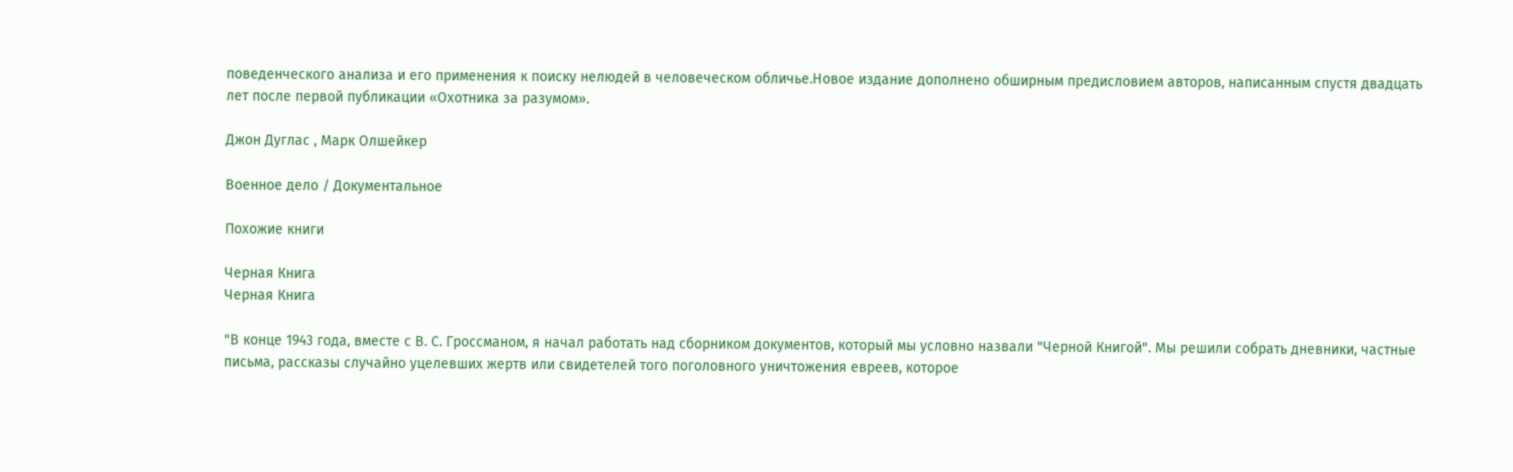поведенческого анализа и его применения к поиску нелюдей в человеческом обличье.Новое издание дополнено обширным предисловием авторов, написанным спустя двадцать лет после первой публикации «Охотника за разумом».

Джон Дуглас , Марк Олшейкер

Военное дело / Документальное

Похожие книги

Черная Книга
Черная Книга

"В конце 1943 года, вместе с В. С. Гроссманом, я начал работать над сборником документов, который мы условно назвали "Черной Книгой". Мы решили собрать дневники, частные письма, рассказы случайно уцелевших жертв или свидетелей того поголовного уничтожения евреев, которое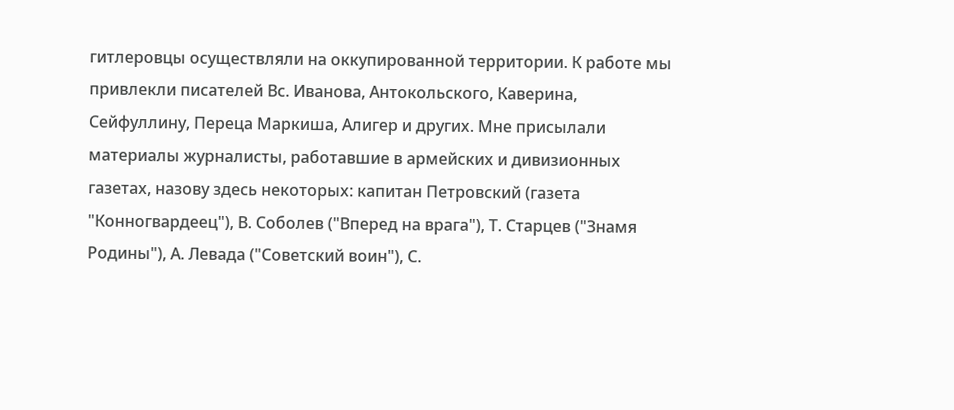гитлеровцы осуществляли на оккупированной территории. К работе мы привлекли писателей Вс. Иванова, Антокольского, Каверина, Сейфуллину, Переца Маркиша, Алигер и других. Мне присылали материалы журналисты, работавшие в армейских и дивизионных газетах, назову здесь некоторых: капитан Петровский (газета "Конногвардеец"), В. Соболев ("Вперед на врага"), Т. Старцев ("Знамя Родины"), А. Левада ("Советский воин"), С.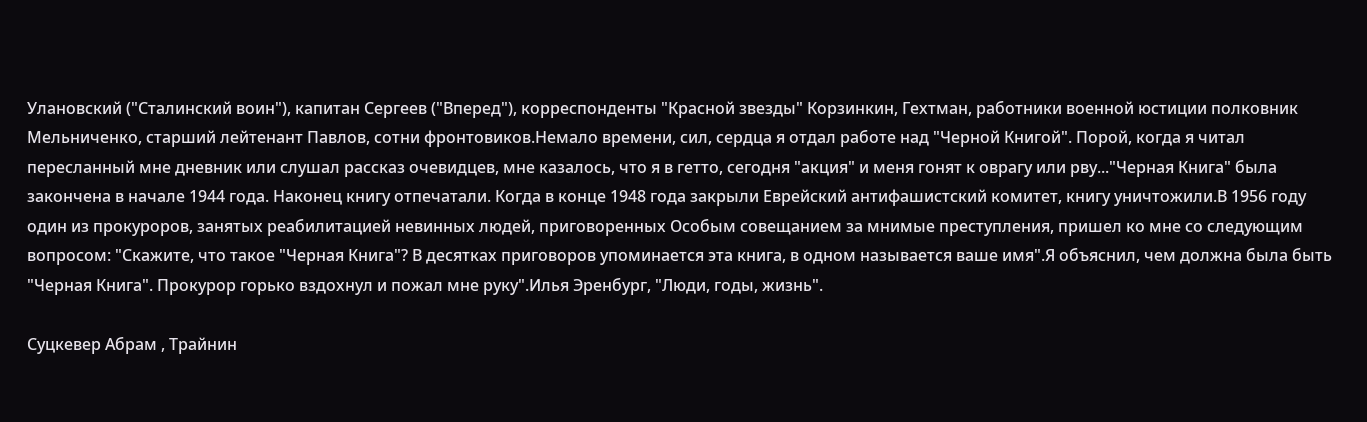Улановский ("Сталинский воин"), капитан Сергеев ("Вперед"), корреспонденты "Красной звезды" Корзинкин, Гехтман, работники военной юстиции полковник Мельниченко, старший лейтенант Павлов, сотни фронтовиков.Немало времени, сил, сердца я отдал работе над "Черной Книгой". Порой, когда я читал пересланный мне дневник или слушал рассказ очевидцев, мне казалось, что я в гетто, сегодня "акция" и меня гонят к оврагу или рву..."Черная Книга" была закончена в начале 1944 года. Наконец книгу отпечатали. Когда в конце 1948 года закрыли Еврейский антифашистский комитет, книгу уничтожили.В 1956 году один из прокуроров, занятых реабилитацией невинных людей, приговоренных Особым совещанием за мнимые преступления, пришел ко мне со следующим вопросом: "Скажите, что такое "Черная Книга"? В десятках приговоров упоминается эта книга, в одном называется ваше имя".Я объяснил, чем должна была быть "Черная Книга". Прокурор горько вздохнул и пожал мне руку".Илья Эренбург, "Люди, годы, жизнь".

Суцкевер Абрам , Трайнин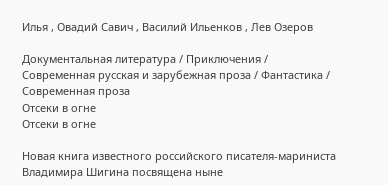Илья , Овадий Савич , Василий Ильенков , Лев Озеров

Документальная литература / Приключения / Современная русская и зарубежная проза / Фантастика / Современная проза
Отсеки в огне
Отсеки в огне

Новая книга известного российского писателя-мариниста Владимира Шигина посвящена ныне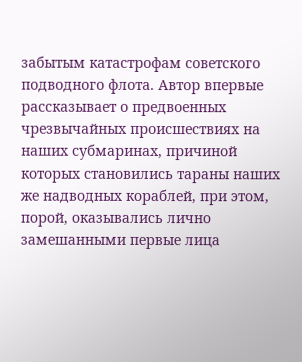забытым катастрофам советского подводного флота. Автор впервые рассказывает о предвоенных чрезвычайных происшествиях на наших субмаринах, причиной которых становились тараны наших же надводных кораблей, при этом, порой, оказывались лично замешанными первые лица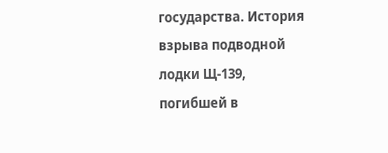государства. История взрыва подводной лодки Щ-139, погибшей в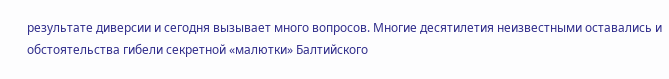результате диверсии и сегодня вызывает много вопросов. Многие десятилетия неизвестными оставались и обстоятельства гибели секретной «малютки» Балтийского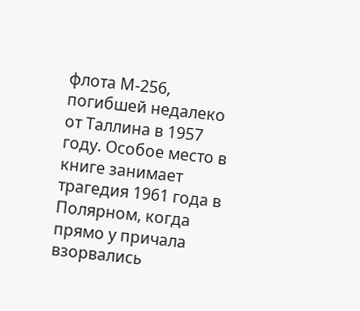флота М-256, погибшей недалеко от Таллина в 1957 году. Особое место в книге занимает трагедия 1961 года в Полярном, когда прямо у причала взорвались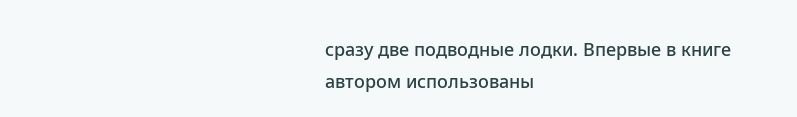сразу две подводные лодки. Впервые в книге автором использованы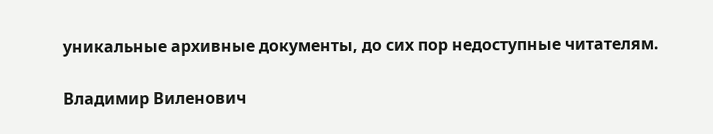уникальные архивные документы, до сих пор недоступные читателям.

Владимир Виленович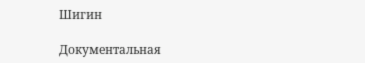Шигин

Документальная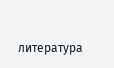литература